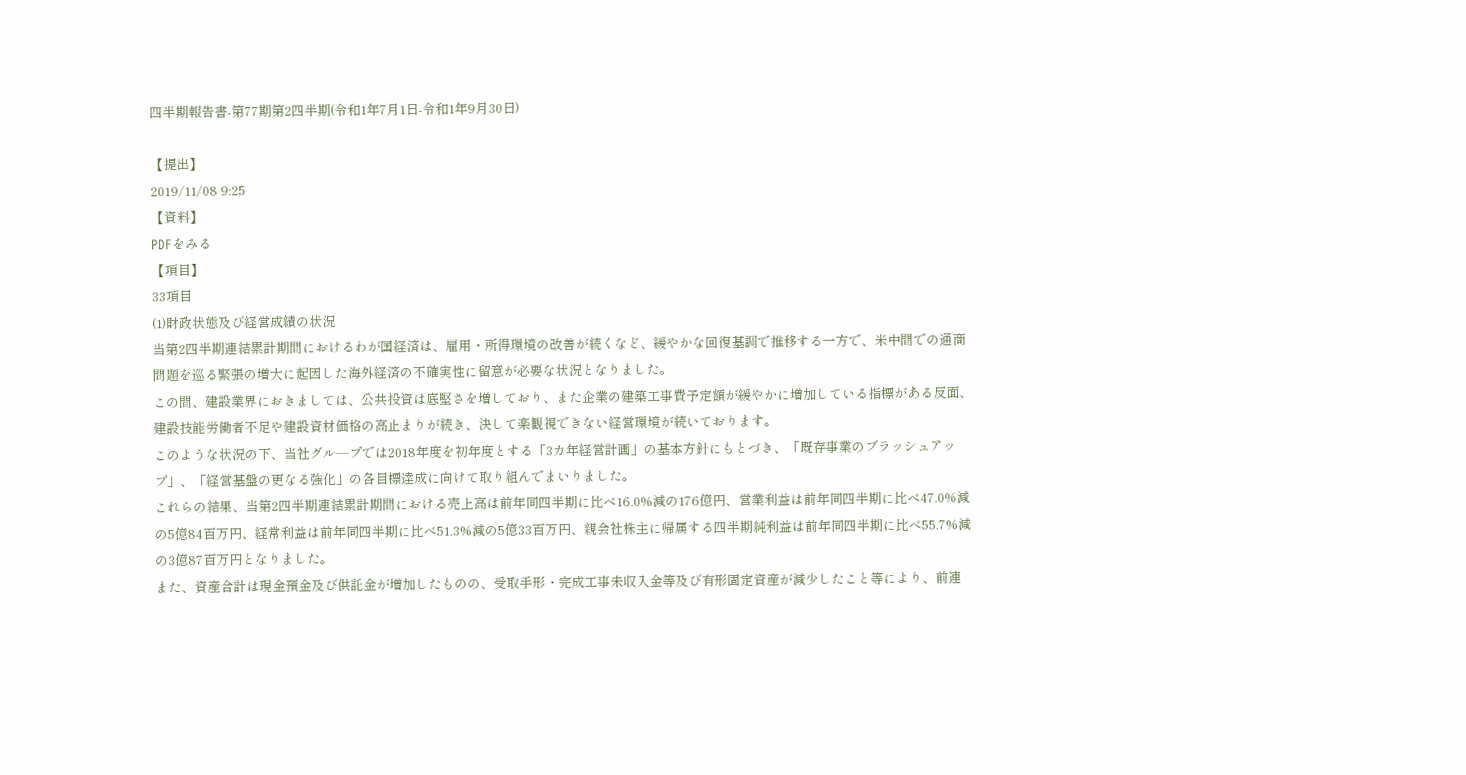四半期報告書-第77期第2四半期(令和1年7月1日-令和1年9月30日)

【提出】
2019/11/08 9:25
【資料】
PDFをみる
【項目】
33項目
(1)財政状態及び経営成績の状況
当第2四半期連結累計期間におけるわが国経済は、雇用・所得環境の改善が続くなど、緩やかな回復基調で推移する一方で、米中間での通商問題を巡る緊張の増大に起因した海外経済の不確実性に留意が必要な状況となりました。
この間、建設業界におきましては、公共投資は底堅さを増しており、また企業の建築工事費予定額が緩やかに増加している指標がある反面、建設技能労働者不足や建設資材価格の高止まりが続き、決して楽観視できない経営環境が続いております。
このような状況の下、当社グル―プでは2018年度を初年度とする「3カ年経営計画」の基本方針にもとづき、「既存事業のブラッシュアップ」、「経営基盤の更なる強化」の各目標達成に向けて取り組んでまいりました。
これらの結果、当第2四半期連結累計期間における売上高は前年同四半期に比べ16.0%減の176億円、営業利益は前年同四半期に比べ47.0%減の5億84百万円、経常利益は前年同四半期に比べ51.3%減の5億33百万円、親会社株主に帰属する四半期純利益は前年同四半期に比べ55.7%減の3億87百万円となりました。
また、資産合計は現金預金及び供託金が増加したものの、受取手形・完成工事未収入金等及び有形固定資産が減少したこと等により、前連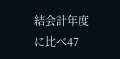結会計年度に比べ47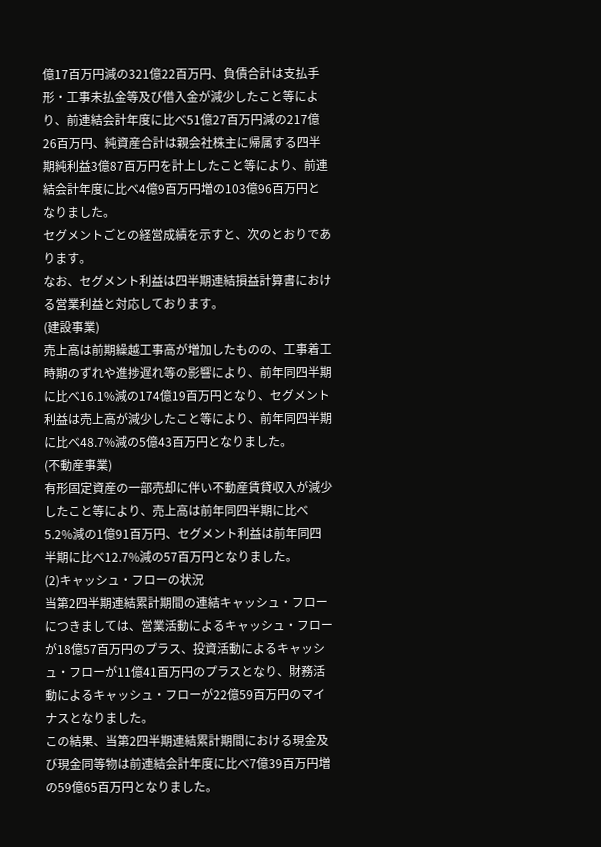億17百万円減の321億22百万円、負債合計は支払手形・工事未払金等及び借入金が減少したこと等により、前連結会計年度に比べ51億27百万円減の217億26百万円、純資産合計は親会社株主に帰属する四半期純利益3億87百万円を計上したこと等により、前連結会計年度に比べ4億9百万円増の103億96百万円となりました。
セグメントごとの経営成績を示すと、次のとおりであります。
なお、セグメント利益は四半期連結損益計算書における営業利益と対応しております。
(建設事業)
売上高は前期繰越工事高が増加したものの、工事着工時期のずれや進捗遅れ等の影響により、前年同四半期に比べ16.1%減の174億19百万円となり、セグメント利益は売上高が減少したこと等により、前年同四半期に比べ48.7%減の5億43百万円となりました。
(不動産事業)
有形固定資産の一部売却に伴い不動産賃貸収入が減少したこと等により、売上高は前年同四半期に比べ5.2%減の1億91百万円、セグメント利益は前年同四半期に比べ12.7%減の57百万円となりました。
(2)キャッシュ・フローの状況
当第2四半期連結累計期間の連結キャッシュ・フローにつきましては、営業活動によるキャッシュ・フローが18億57百万円のプラス、投資活動によるキャッシュ・フローが11億41百万円のプラスとなり、財務活動によるキャッシュ・フローが22億59百万円のマイナスとなりました。
この結果、当第2四半期連結累計期間における現金及び現金同等物は前連結会計年度に比べ7億39百万円増の59億65百万円となりました。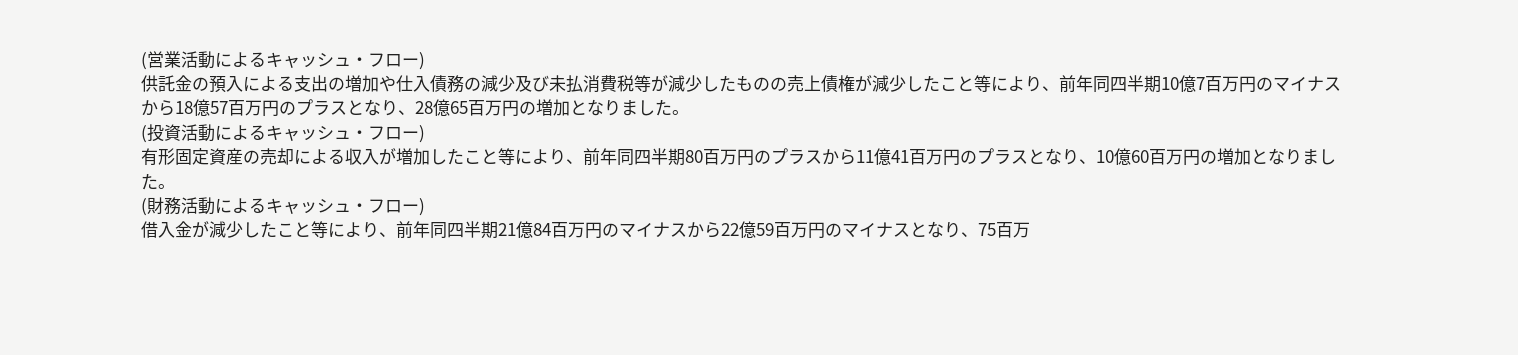(営業活動によるキャッシュ・フロー)
供託金の預入による支出の増加や仕入債務の減少及び未払消費税等が減少したものの売上債権が減少したこと等により、前年同四半期10億7百万円のマイナスから18億57百万円のプラスとなり、28億65百万円の増加となりました。
(投資活動によるキャッシュ・フロー)
有形固定資産の売却による収入が増加したこと等により、前年同四半期80百万円のプラスから11億41百万円のプラスとなり、10億60百万円の増加となりました。
(財務活動によるキャッシュ・フロー)
借入金が減少したこと等により、前年同四半期21億84百万円のマイナスから22億59百万円のマイナスとなり、75百万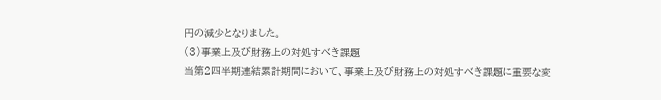円の減少となりました。
(3)事業上及び財務上の対処すべき課題
当第2四半期連結累計期間において、事業上及び財務上の対処すべき課題に重要な変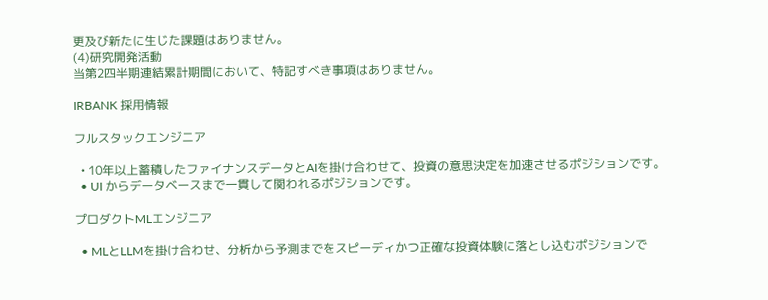更及び新たに生じた課題はありません。
(4)研究開発活動
当第2四半期連結累計期間において、特記すべき事項はありません。

IRBANK 採用情報

フルスタックエンジニア

  • 10年以上蓄積したファイナンスデータとAIを掛け合わせて、投資の意思決定を加速させるポジションです。
  • UI からデータベースまで一貫して関われるポジションです。

プロダクトMLエンジニア

  • MLとLLMを掛け合わせ、分析から予測までをスピーディかつ正確な投資体験に落とし込むポジションで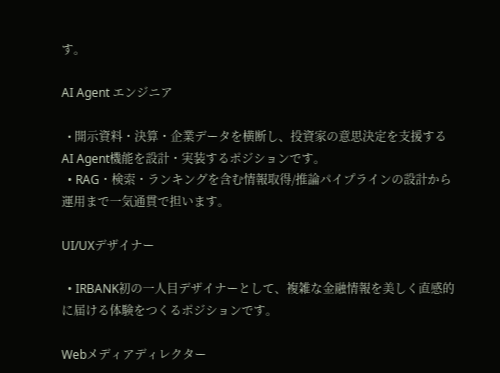す。

AI Agent エンジニア

  • 開示資料・決算・企業データを横断し、投資家の意思決定を支援するAI Agent機能を設計・実装するポジションです。
  • RAG・検索・ランキングを含む情報取得/推論パイプラインの設計から運用まで一気通貫で担います。

UI/UXデザイナー

  • IRBANK初の一人目デザイナーとして、複雑な金融情報を美しく直感的に届ける体験をつくるポジションです。

Webメディアディレクター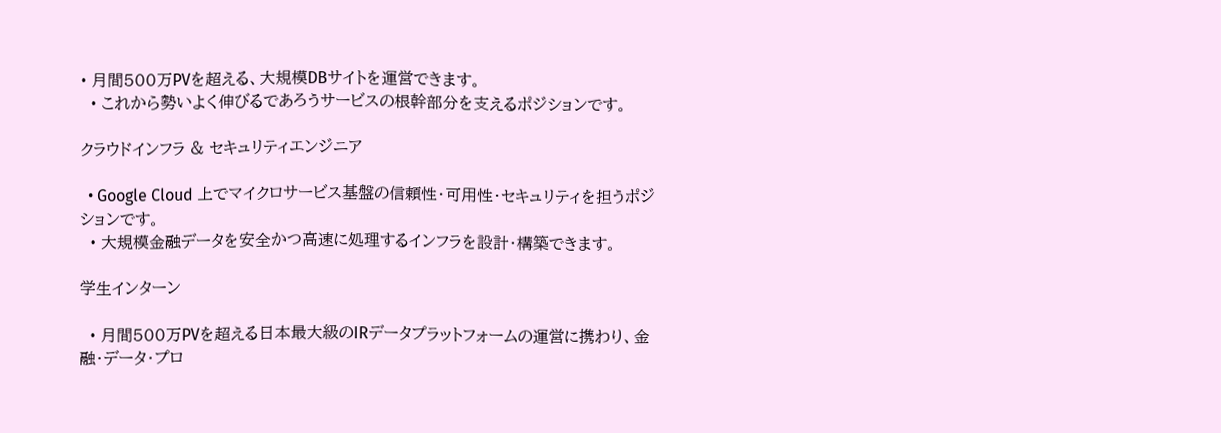• 月間500万PVを超える、大規模DBサイトを運営できます。
  • これから勢いよく伸びるであろうサービスの根幹部分を支えるポジションです。

クラウドインフラ & セキュリティエンジニア

  • Google Cloud 上でマイクロサービス基盤の信頼性・可用性・セキュリティを担うポジションです。
  • 大規模金融データを安全かつ高速に処理するインフラを設計・構築できます。

学生インターン

  • 月間500万PVを超える日本最大級のIRデータプラットフォームの運営に携わり、金融・データ・プロ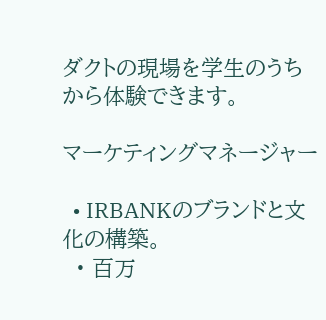ダクトの現場を学生のうちから体験できます。

マーケティングマネージャー

  • IRBANKのブランドと文化の構築。
  • 百万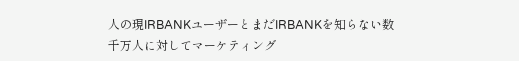人の現IRBANKユーザーとまだIRBANKを知らない数千万人に対してマーケティング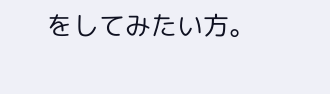をしてみたい方。